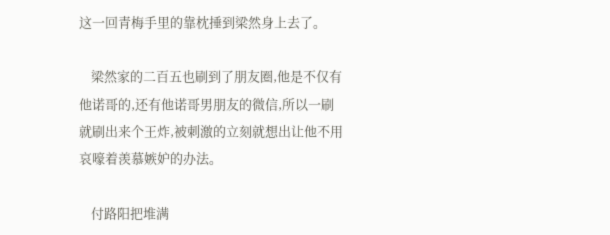这一回青梅手里的靠枕捶到梁然身上去了。

    梁然家的二百五也刷到了朋友圈,他是不仅有他诺哥的,还有他诺哥男朋友的微信,所以一刷就刷出来个王炸,被刺激的立刻就想出让他不用哀嚎着羡慕嫉妒的办法。

    付路阳把堆满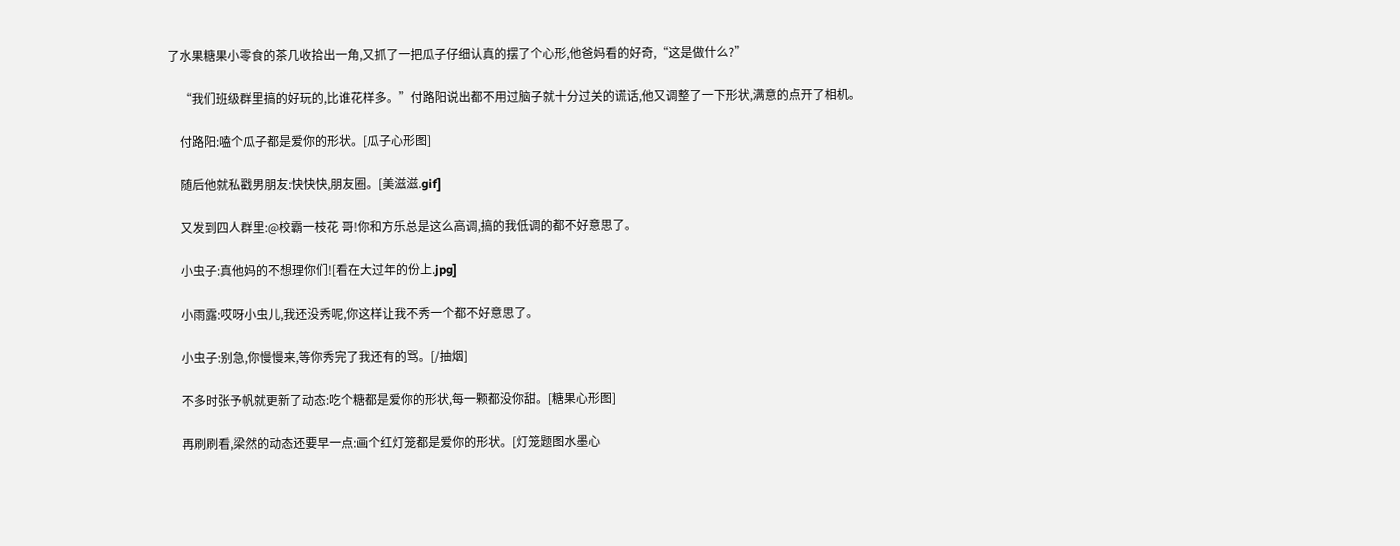了水果糖果小零食的茶几收拾出一角,又抓了一把瓜子仔细认真的摆了个心形,他爸妈看的好奇,“这是做什么?”

    “我们班级群里搞的好玩的,比谁花样多。”付路阳说出都不用过脑子就十分过关的谎话,他又调整了一下形状,满意的点开了相机。

    付路阳:嗑个瓜子都是爱你的形状。[瓜子心形图]

    随后他就私戳男朋友:快快快,朋友圈。[美滋滋.gif]

    又发到四人群里:@校霸一枝花 哥!你和方乐总是这么高调,搞的我低调的都不好意思了。

    小虫子:真他妈的不想理你们![看在大过年的份上.jpg]

    小雨露:哎呀小虫儿,我还没秀呢,你这样让我不秀一个都不好意思了。

    小虫子:别急,你慢慢来,等你秀完了我还有的骂。[/抽烟]

    不多时张予帆就更新了动态:吃个糖都是爱你的形状,每一颗都没你甜。[糖果心形图]

    再刷刷看,梁然的动态还要早一点:画个红灯笼都是爱你的形状。[灯笼题图水墨心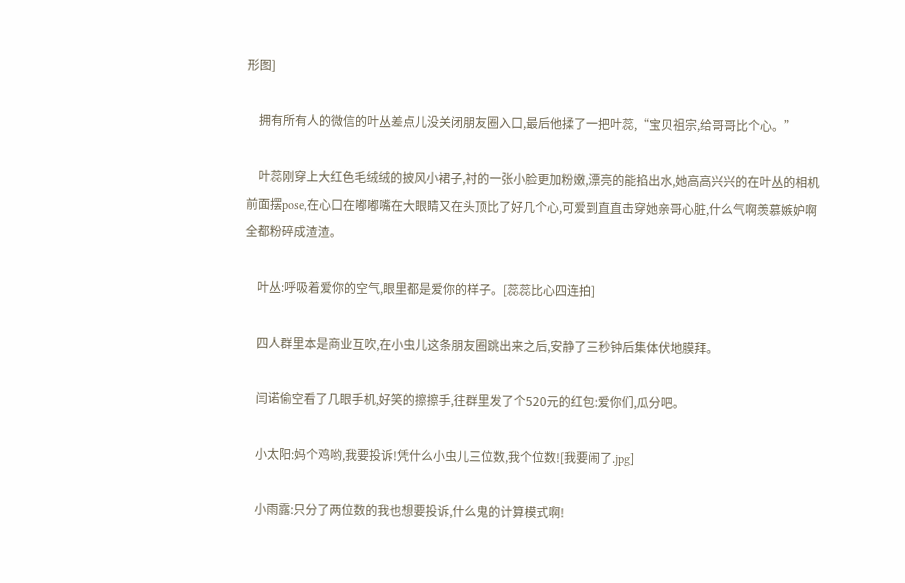形图]

    拥有所有人的微信的叶丛差点儿没关闭朋友圈入口,最后他揉了一把叶蕊,“宝贝祖宗,给哥哥比个心。”

    叶蕊刚穿上大红色毛绒绒的披风小裙子,衬的一张小脸更加粉嫩,漂亮的能掐出水,她高高兴兴的在叶丛的相机前面摆pose,在心口在嘟嘟嘴在大眼睛又在头顶比了好几个心,可爱到直直击穿她亲哥心脏,什么气啊羡慕嫉妒啊全都粉碎成渣渣。

    叶丛:呼吸着爱你的空气,眼里都是爱你的样子。[蕊蕊比心四连拍]

    四人群里本是商业互吹,在小虫儿这条朋友圈跳出来之后,安静了三秒钟后集体伏地膜拜。

    闫诺偷空看了几眼手机,好笑的擦擦手,往群里发了个520元的红包:爱你们,瓜分吧。

    小太阳:妈个鸡哟,我要投诉!凭什么小虫儿三位数,我个位数![我要闹了.jpg]

    小雨露:只分了两位数的我也想要投诉,什么鬼的计算模式啊!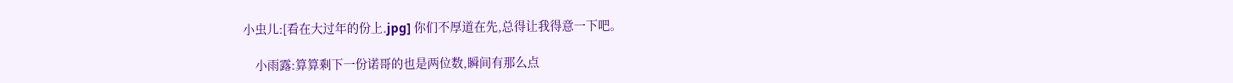小虫儿:[看在大过年的份上.jpg] 你们不厚道在先,总得让我得意一下吧。

    小雨露:算算剩下一份诺哥的也是两位数,瞬间有那么点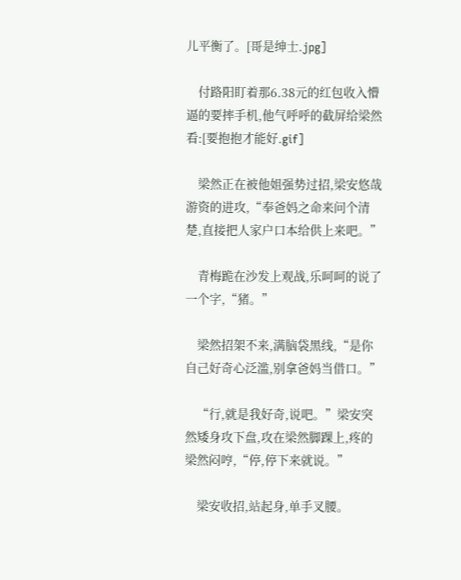儿平衡了。[哥是绅士.jpg]

    付路阳盯着那6.38元的红包收入懵逼的要摔手机,他气呼呼的截屏给梁然看:[要抱抱才能好.gif]

    梁然正在被他姐强势过招,梁安悠哉游资的进攻,“奉爸妈之命来问个清楚,直接把人家户口本给供上来吧。”

    青梅跪在沙发上观战,乐呵呵的说了一个字,“猪。”

    梁然招架不来,满脑袋黑线,“是你自己好奇心泛滥,别拿爸妈当借口。”

    “行,就是我好奇,说吧。”梁安突然矮身攻下盘,攻在梁然脚踝上,疼的梁然闷哼,“停,停下来就说。”

    梁安收招,站起身,单手叉腰。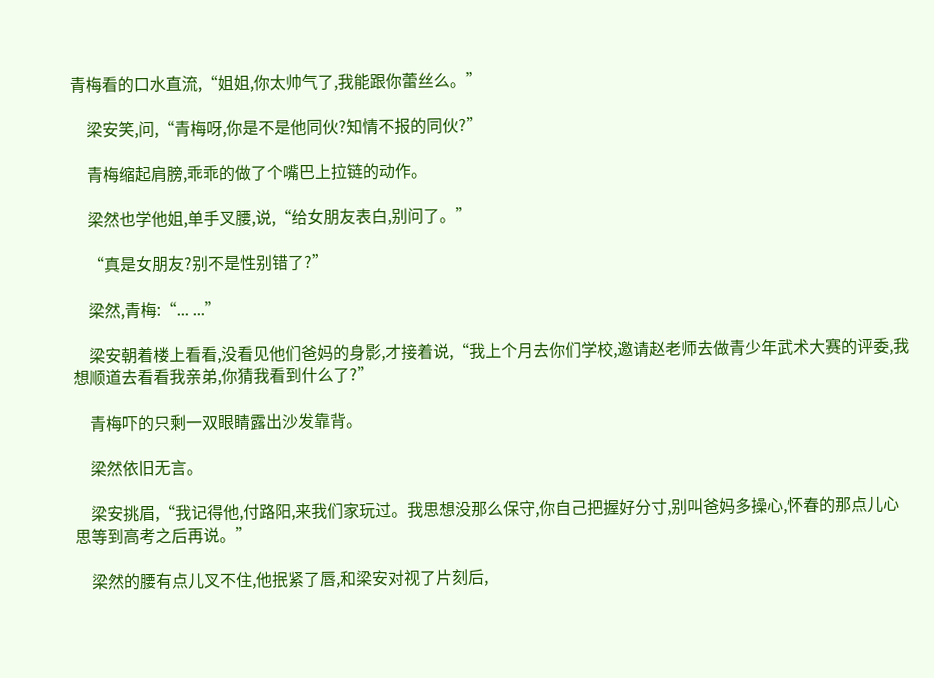青梅看的口水直流,“姐姐,你太帅气了,我能跟你蕾丝么。”

    梁安笑,问,“青梅呀,你是不是他同伙?知情不报的同伙?”

    青梅缩起肩膀,乖乖的做了个嘴巴上拉链的动作。

    梁然也学他姐,单手叉腰,说,“给女朋友表白,别问了。”

    “真是女朋友?别不是性别错了?”

    梁然,青梅:“... ...”

    梁安朝着楼上看看,没看见他们爸妈的身影,才接着说,“我上个月去你们学校,邀请赵老师去做青少年武术大赛的评委,我想顺道去看看我亲弟,你猜我看到什么了?”

    青梅吓的只剩一双眼睛露出沙发靠背。

    梁然依旧无言。

    梁安挑眉,“我记得他,付路阳,来我们家玩过。我思想没那么保守,你自己把握好分寸,别叫爸妈多操心,怀春的那点儿心思等到高考之后再说。”

    梁然的腰有点儿叉不住,他抿紧了唇,和梁安对视了片刻后,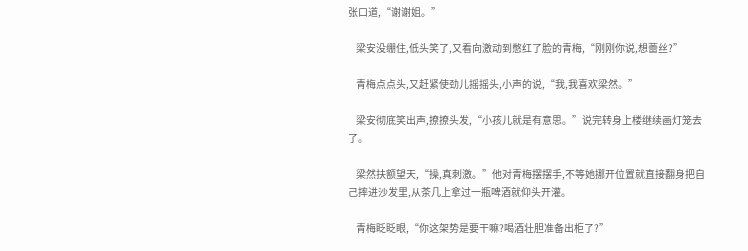张口道,“谢谢姐。”

    梁安没绷住,低头笑了,又看向激动到憋红了脸的青梅,“刚刚你说,想蕾丝?”

    青梅点点头,又赶紧使劲儿摇摇头,小声的说,“我,我喜欢梁然。”

    梁安彻底笑出声,撩撩头发,“小孩儿就是有意思。”说完转身上楼继续画灯笼去了。

    梁然扶额望天,“操,真刺激。”他对青梅摆摆手,不等她挪开位置就直接翻身把自己摔进沙发里,从茶几上拿过一瓶啤酒就仰头开灌。

    青梅眨眨眼,“你这架势是要干嘛?喝酒壮胆准备出柜了?”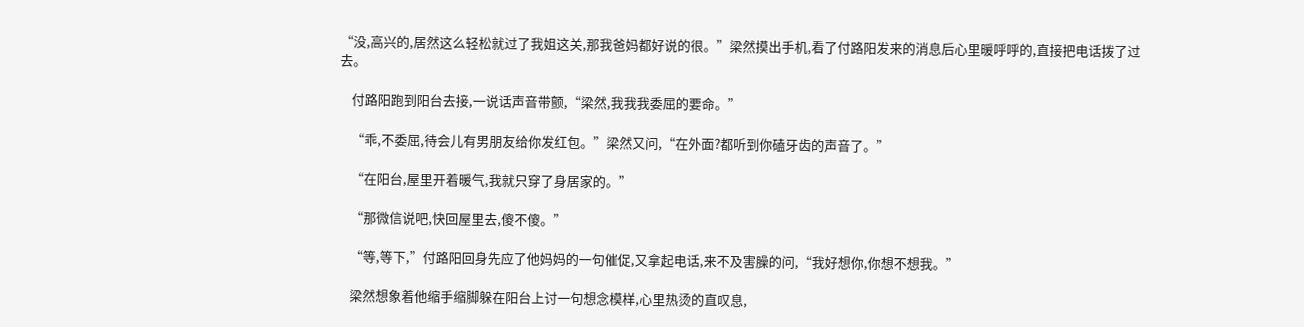“没,高兴的,居然这么轻松就过了我姐这关,那我爸妈都好说的很。”梁然摸出手机,看了付路阳发来的消息后心里暖呼呼的,直接把电话拨了过去。

    付路阳跑到阳台去接,一说话声音带颤,“梁然,我我我委屈的要命。”

    “乖,不委屈,待会儿有男朋友给你发红包。”梁然又问,“在外面?都听到你磕牙齿的声音了。”

    “在阳台,屋里开着暖气,我就只穿了身居家的。”

    “那微信说吧,快回屋里去,傻不傻。”

    “等,等下,”付路阳回身先应了他妈妈的一句催促,又拿起电话,来不及害臊的问,“我好想你,你想不想我。”

    梁然想象着他缩手缩脚躲在阳台上讨一句想念模样,心里热烫的直叹息,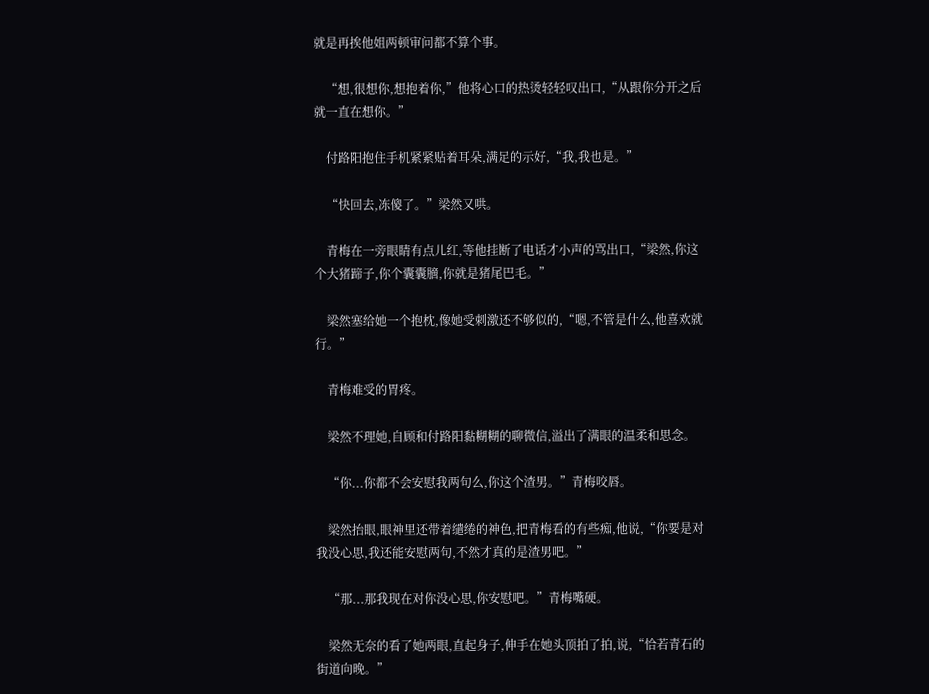就是再挨他姐两顿审问都不算个事。

    “想,很想你,想抱着你,”他将心口的热烫轻轻叹出口,“从跟你分开之后就一直在想你。”

    付路阳抱住手机紧紧贴着耳朵,满足的示好,“我,我也是。”

    “快回去,冻傻了。”梁然又哄。

    青梅在一旁眼睛有点儿红,等他挂断了电话才小声的骂出口,“梁然,你这个大猪蹄子,你个囊囊膪,你就是猪尾巴毛。”

    梁然塞给她一个抱枕,像她受刺激还不够似的,“嗯,不管是什么,他喜欢就行。”

    青梅难受的胃疼。

    梁然不理她,自顾和付路阳黏糊糊的聊微信,溢出了满眼的温柔和思念。

    “你...你都不会安慰我两句么,你这个渣男。”青梅咬唇。

    梁然抬眼,眼神里还带着缱绻的神色,把青梅看的有些痴,他说,“你要是对我没心思,我还能安慰两句,不然才真的是渣男吧。”

    “那...那我现在对你没心思,你安慰吧。”青梅嘴硬。

    梁然无奈的看了她两眼,直起身子,伸手在她头顶拍了拍,说,“恰若青石的街道向晚。”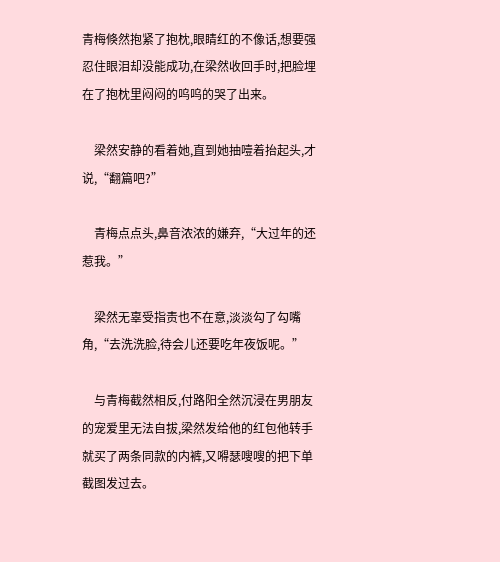青梅倏然抱紧了抱枕,眼睛红的不像话,想要强忍住眼泪却没能成功,在梁然收回手时,把脸埋在了抱枕里闷闷的呜呜的哭了出来。

    梁然安静的看着她,直到她抽噎着抬起头,才说,“翻篇吧?”

    青梅点点头,鼻音浓浓的嫌弃,“大过年的还惹我。”

    梁然无辜受指责也不在意,淡淡勾了勾嘴角,“去洗洗脸,待会儿还要吃年夜饭呢。”

    与青梅截然相反,付路阳全然沉浸在男朋友的宠爱里无法自拔,梁然发给他的红包他转手就买了两条同款的内裤,又嘚瑟嗖嗖的把下单截图发过去。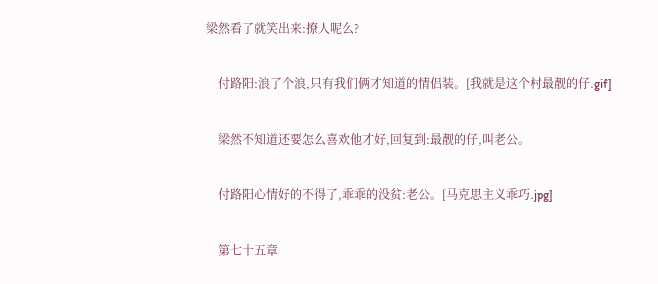梁然看了就笑出来:撩人呢么?

    付路阳:浪了个浪,只有我们俩才知道的情侣装。[我就是这个村最靓的仔.gif]

    梁然不知道还要怎么喜欢他才好,回复到:最靓的仔,叫老公。

    付路阳心情好的不得了,乖乖的没贫:老公。[马克思主义乖巧.jpg]

    第七十五章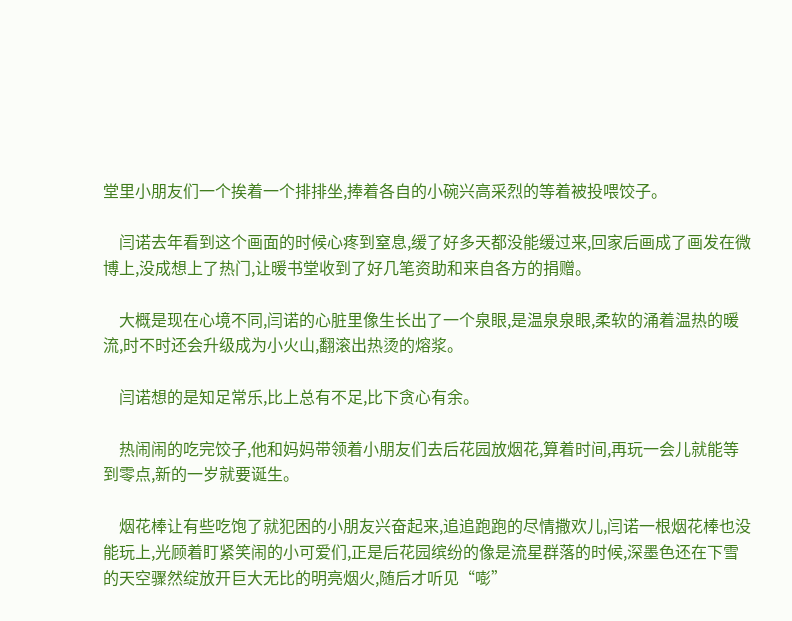堂里小朋友们一个挨着一个排排坐,捧着各自的小碗兴高采烈的等着被投喂饺子。

    闫诺去年看到这个画面的时候心疼到窒息,缓了好多天都没能缓过来,回家后画成了画发在微博上,没成想上了热门,让暖书堂收到了好几笔资助和来自各方的捐赠。

    大概是现在心境不同,闫诺的心脏里像生长出了一个泉眼,是温泉泉眼,柔软的涌着温热的暖流,时不时还会升级成为小火山,翻滚出热烫的熔浆。

    闫诺想的是知足常乐,比上总有不足,比下贪心有余。

    热闹闹的吃完饺子,他和妈妈带领着小朋友们去后花园放烟花,算着时间,再玩一会儿就能等到零点,新的一岁就要诞生。

    烟花棒让有些吃饱了就犯困的小朋友兴奋起来,追追跑跑的尽情撒欢儿,闫诺一根烟花棒也没能玩上,光顾着盯紧笑闹的小可爱们,正是后花园缤纷的像是流星群落的时候,深墨色还在下雪的天空骤然绽放开巨大无比的明亮烟火,随后才听见“嘭”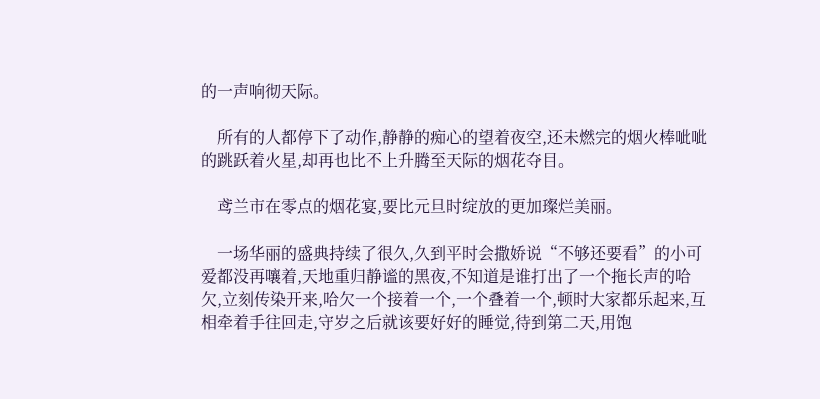的一声响彻天际。

    所有的人都停下了动作,静静的痴心的望着夜空,还未燃完的烟火棒呲呲的跳跃着火星,却再也比不上升腾至天际的烟花夺目。

    鸢兰市在零点的烟花宴,要比元旦时绽放的更加璨烂美丽。

    一场华丽的盛典持续了很久,久到平时会撒娇说“不够还要看”的小可爱都没再嚷着,天地重归静谧的黑夜,不知道是谁打出了一个拖长声的哈欠,立刻传染开来,哈欠一个接着一个,一个叠着一个,顿时大家都乐起来,互相牵着手往回走,守岁之后就该要好好的睡觉,待到第二天,用饱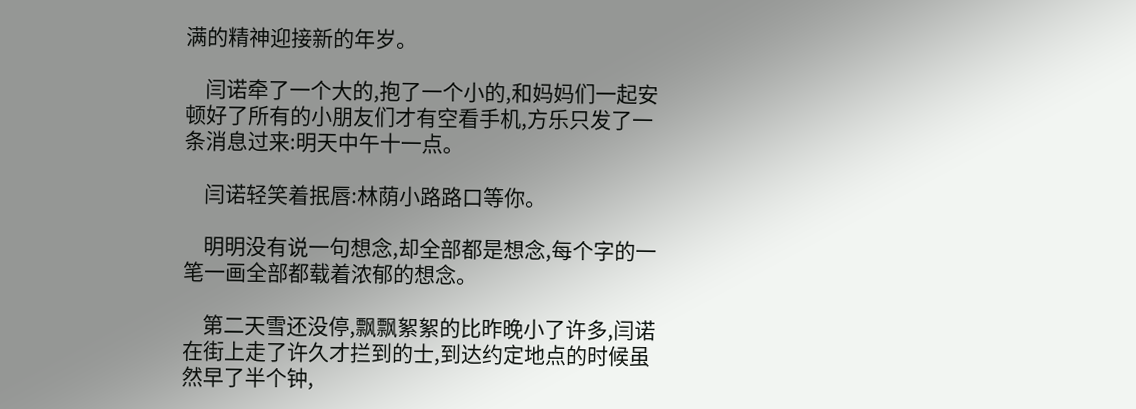满的精神迎接新的年岁。

    闫诺牵了一个大的,抱了一个小的,和妈妈们一起安顿好了所有的小朋友们才有空看手机,方乐只发了一条消息过来:明天中午十一点。

    闫诺轻笑着抿唇:林荫小路路口等你。

    明明没有说一句想念,却全部都是想念,每个字的一笔一画全部都载着浓郁的想念。

    第二天雪还没停,飘飘絮絮的比昨晚小了许多,闫诺在街上走了许久才拦到的士,到达约定地点的时候虽然早了半个钟,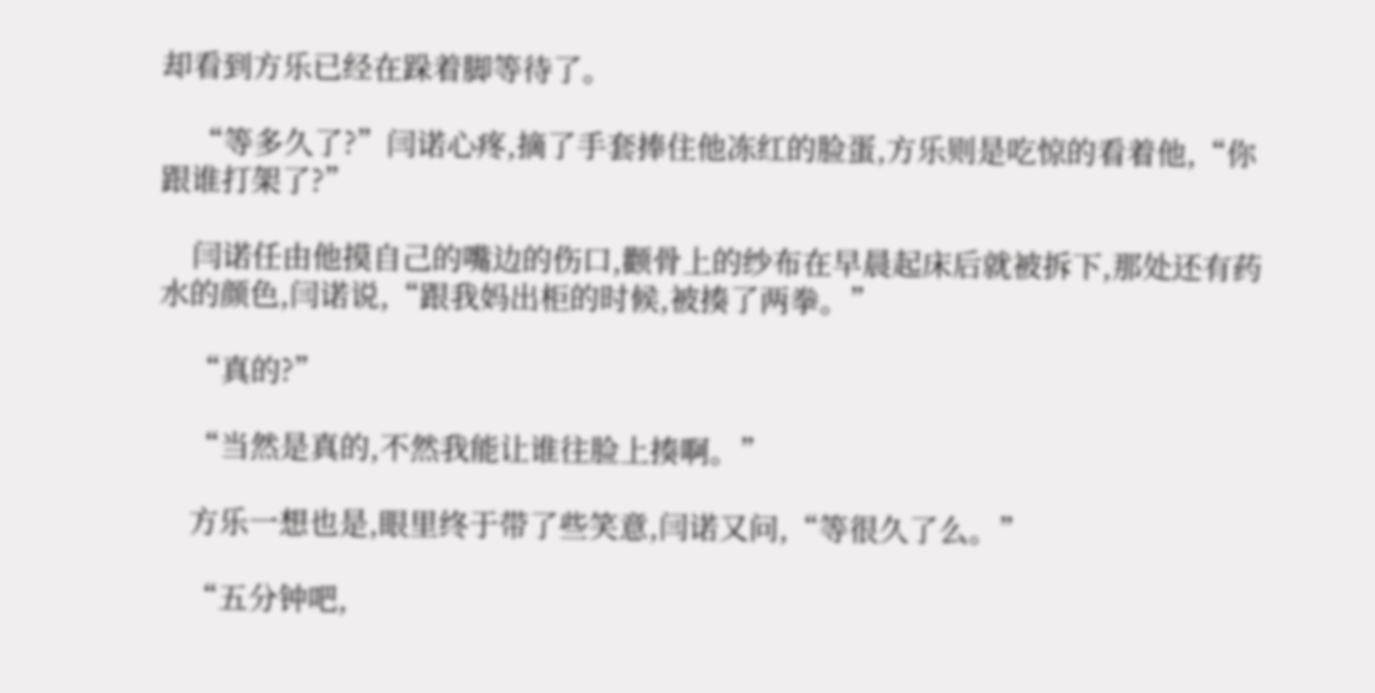却看到方乐已经在跺着脚等待了。

    “等多久了?”闫诺心疼,摘了手套捧住他冻红的脸蛋,方乐则是吃惊的看着他,“你跟谁打架了?”

    闫诺任由他摸自己的嘴边的伤口,颧骨上的纱布在早晨起床后就被拆下,那处还有药水的颜色,闫诺说,“跟我妈出柜的时候,被揍了两拳。”

    “真的?”

    “当然是真的,不然我能让谁往脸上揍啊。”

    方乐一想也是,眼里终于带了些笑意,闫诺又问,“等很久了么。”

    “五分钟吧,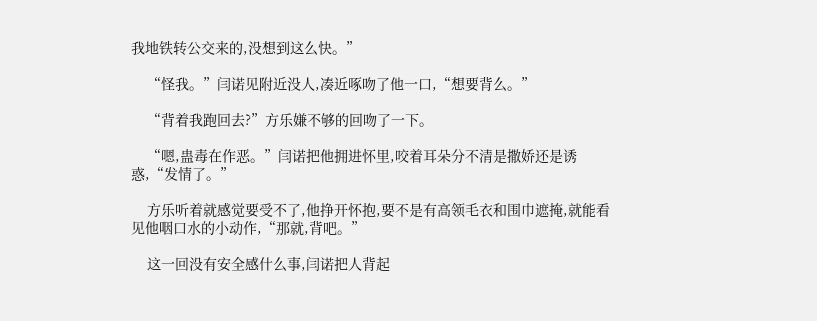我地铁转公交来的,没想到这么快。”

    “怪我。”闫诺见附近没人,凑近啄吻了他一口,“想要背么。”

    “背着我跑回去?”方乐嫌不够的回吻了一下。

    “嗯,蛊毒在作恶。”闫诺把他拥进怀里,咬着耳朵分不清是撒娇还是诱惑,“发情了。”

    方乐听着就感觉要受不了,他挣开怀抱,要不是有高领毛衣和围巾遮掩,就能看见他咽口水的小动作,“那就,背吧。”

    这一回没有安全感什么事,闫诺把人背起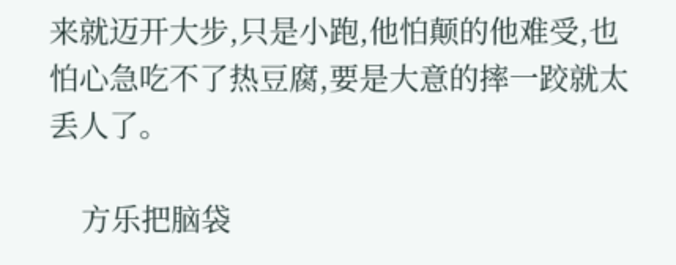来就迈开大步,只是小跑,他怕颠的他难受,也怕心急吃不了热豆腐,要是大意的摔一跤就太丢人了。

    方乐把脑袋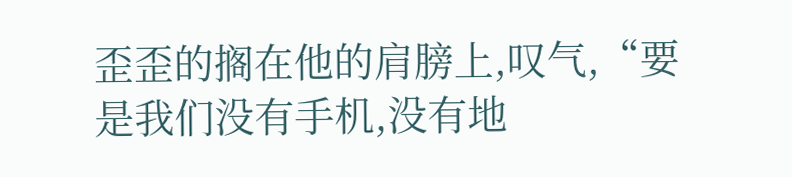歪歪的搁在他的肩膀上,叹气,“要是我们没有手机,没有地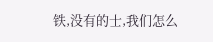铁,没有的士,我们怎么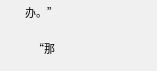办。”

    “那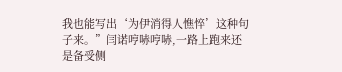我也能写出‘为伊消得人憔悴’这种句子来。”闫诺哼哧哼哧,一路上跑来还是备受侧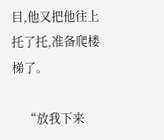目,他又把他往上托了托,准备爬楼梯了。

    “放我下来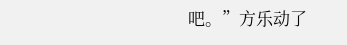吧。”方乐动了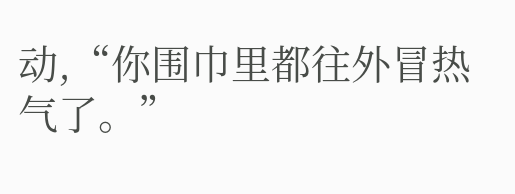动,“你围巾里都往外冒热气了。”